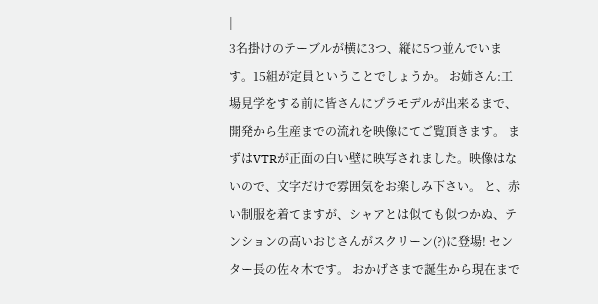|
3名掛けのテーブルが横に3つ、縦に5つ並んでいます。15組が定員ということでしょうか。 お姉さん:工場見学をする前に皆さんにプラモデルが出来るまで、開発から生産までの流れを映像にてご覧頂きます。 まずはVTRが正面の白い壁に映写されました。映像はないので、文字だけで雰囲気をお楽しみ下さい。 と、赤い制服を着てますが、シャアとは似ても似つかぬ、テンションの高いおじさんがスクリーン(?)に登場! センター長の佐々木です。 おかげさまで誕生から現在まで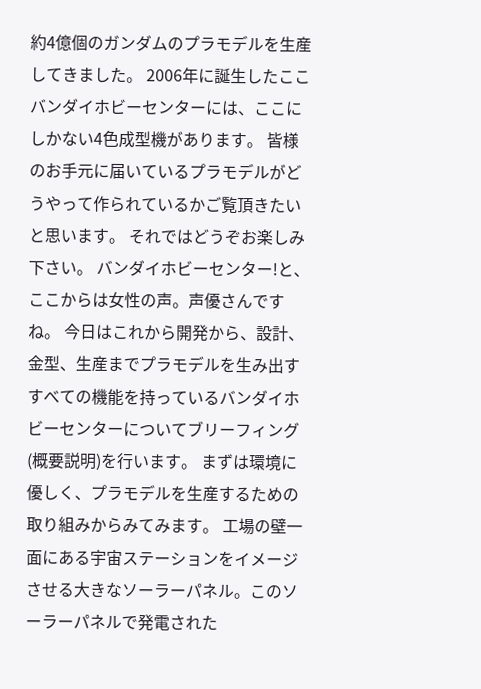約4億個のガンダムのプラモデルを生産してきました。 2006年に誕生したここバンダイホビーセンターには、ここにしかない4色成型機があります。 皆様のお手元に届いているプラモデルがどうやって作られているかご覧頂きたいと思います。 それではどうぞお楽しみ下さい。 バンダイホビーセンター!と、ここからは女性の声。声優さんですね。 今日はこれから開発から、設計、金型、生産までプラモデルを生み出すすべての機能を持っているバンダイホビーセンターについてブリーフィング(概要説明)を行います。 まずは環境に優しく、プラモデルを生産するための取り組みからみてみます。 工場の壁一面にある宇宙ステーションをイメージさせる大きなソーラーパネル。このソーラーパネルで発電された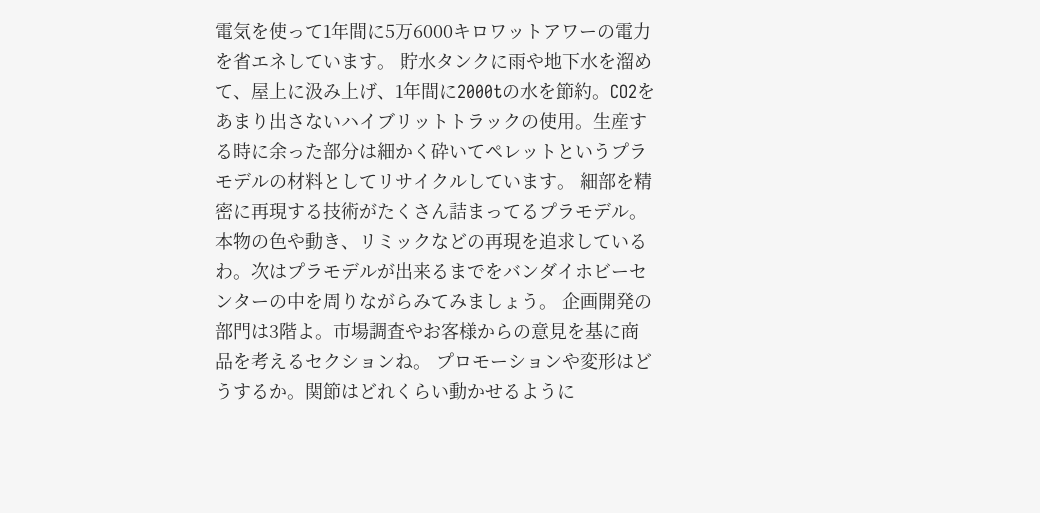電気を使って1年間に5万6000キロワットアワーの電力を省エネしています。 貯水タンクに雨や地下水を溜めて、屋上に汲み上げ、1年間に2000tの水を節約。CO2をあまり出さないハイブリットトラックの使用。生産する時に余った部分は細かく砕いてペレットというプラモデルの材料としてリサイクルしています。 細部を精密に再現する技術がたくさん詰まってるプラモデル。本物の色や動き、リミックなどの再現を追求しているわ。次はプラモデルが出来るまでをバンダイホビーセンターの中を周りながらみてみましょう。 企画開発の部門は3階よ。市場調査やお客様からの意見を基に商品を考えるセクションね。 プロモーションや変形はどうするか。関節はどれくらい動かせるように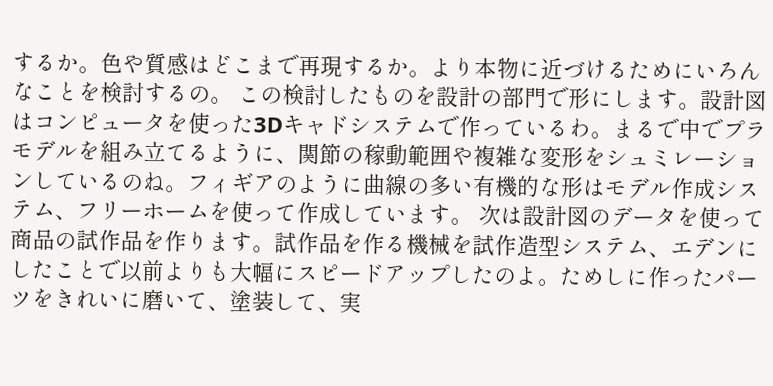するか。色や質感はどこまで再現するか。より本物に近づけるためにいろんなことを検討するの。 この検討したものを設計の部門で形にします。設計図はコンピュータを使った3Dキャドシステムで作っているわ。まるで中でプラモデルを組み立てるように、関節の稼動範囲や複雑な変形をシュミレーションしているのね。フィギアのように曲線の多い有機的な形はモデル作成システム、フリーホームを使って作成しています。 次は設計図のデータを使って商品の試作品を作ります。試作品を作る機械を試作造型システム、エデンにしたことで以前よりも大幅にスピードアップしたのよ。ためしに作ったパーツをきれいに磨いて、塗装して、実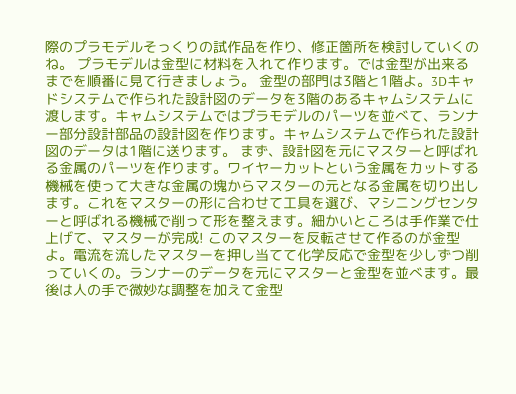際のプラモデルそっくりの試作品を作り、修正箇所を検討していくのね。 プラモデルは金型に材料を入れて作ります。では金型が出来るまでを順番に見て行きましょう。 金型の部門は3階と1階よ。3Dキャドシステムで作られた設計図のデータを3階のあるキャムシステムに渡します。キャムシステムではプラモデルのパーツを並べて、ランナー部分設計部品の設計図を作ります。キャムシステムで作られた設計図のデータは1階に送ります。 まず、設計図を元にマスターと呼ばれる金属のパーツを作ります。ワイヤーカットという金属をカットする機械を使って大きな金属の塊からマスターの元となる金属を切り出します。これをマスターの形に合わせて工具を選び、マシニングセンターと呼ばれる機械で削って形を整えます。細かいところは手作業で仕上げて、マスターが完成! このマスターを反転させて作るのが金型よ。電流を流したマスターを押し当てて化学反応で金型を少しずつ削っていくの。ランナーのデータを元にマスターと金型を並べます。最後は人の手で微妙な調整を加えて金型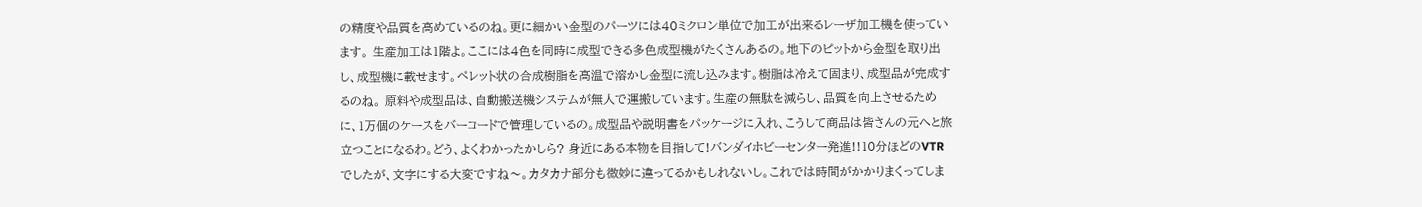の精度や品質を高めているのね。更に細かい金型のパーツには40ミクロン単位で加工が出来るレーザ加工機を使っています。 生産加工は1階よ。ここには4色を同時に成型できる多色成型機がたくさんあるの。地下のピットから金型を取り出し、成型機に載せます。ペレット状の合成樹脂を高温で溶かし金型に流し込みます。樹脂は冷えて固まり、成型品が完成するのね。 原料や成型品は、自動搬送機システムが無人で運搬しています。生産の無駄を減らし、品質を向上させるために、1万個のケースをバーコードで管理しているの。成型品や説明書をパッケージに入れ、こうして商品は皆さんの元へと旅立つことになるわ。どう、よくわかったかしら? 身近にある本物を目指して!バンダイホビーセンター発進!!10分ほどのVTRでしたが、文字にする大変ですね〜。カタカナ部分も微妙に違ってるかもしれないし。これでは時間がかかりまくってしま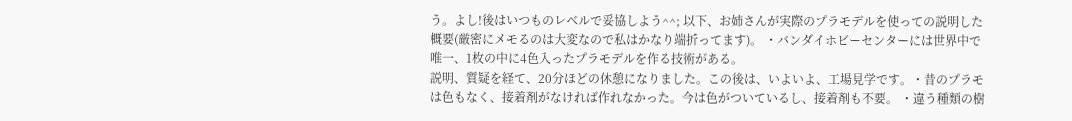う。よし!後はいつものレベルで妥協しよう^^; 以下、お姉さんが実際のプラモデルを使っての説明した概要(厳密にメモるのは大変なので私はかなり端折ってます)。 ・バンダイホビーセンターには世界中で唯一、1枚の中に4色入ったプラモデルを作る技術がある。
説明、質疑を経て、20分ほどの休憩になりました。この後は、いよいよ、工場見学です。・昔のプラモは色もなく、接着剤がなければ作れなかった。今は色がついているし、接着剤も不要。 ・違う種類の樹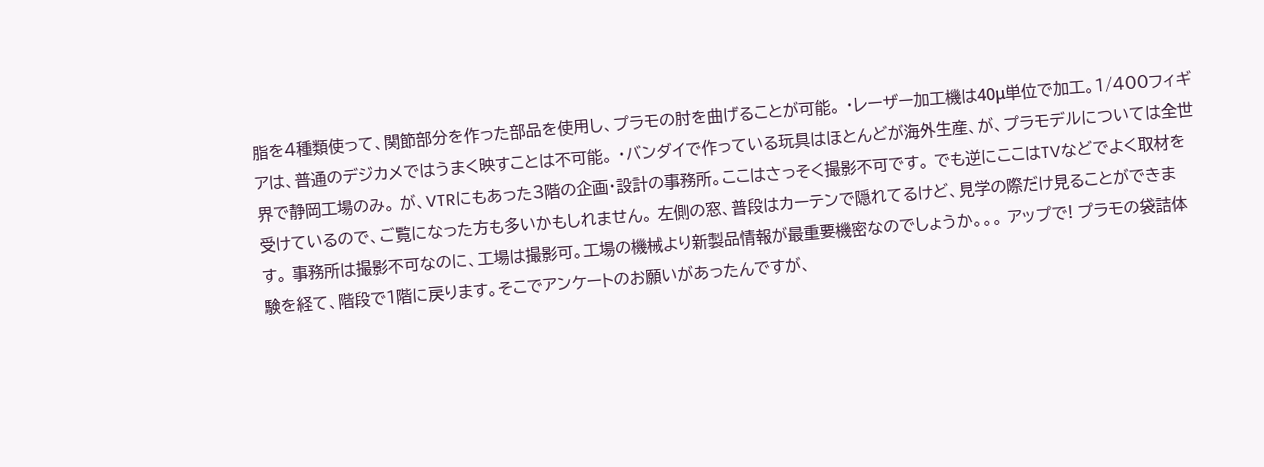脂を4種類使って、関節部分を作った部品を使用し、プラモの肘を曲げることが可能。 ・レーザー加工機は40μ単位で加工。1/400フィギアは、普通のデジカメではうまく映すことは不可能。 ・バンダイで作っている玩具はほとんどが海外生産、が、プラモデルについては全世界で静岡工場のみ。 が、VTRにもあった3階の企画・設計の事務所。ここはさっそく撮影不可です。 でも逆にここはTVなどでよく取材を受けているので、ご覧になった方も多いかもしれません。 左側の窓、普段はカーテンで隠れてるけど、見学の際だけ見ることができます。 事務所は撮影不可なのに、工場は撮影可。工場の機械より新製品情報が最重要機密なのでしょうか。。。 アップで! プラモの袋詰体験を経て、階段で1階に戻ります。そこでアンケートのお願いがあったんですが、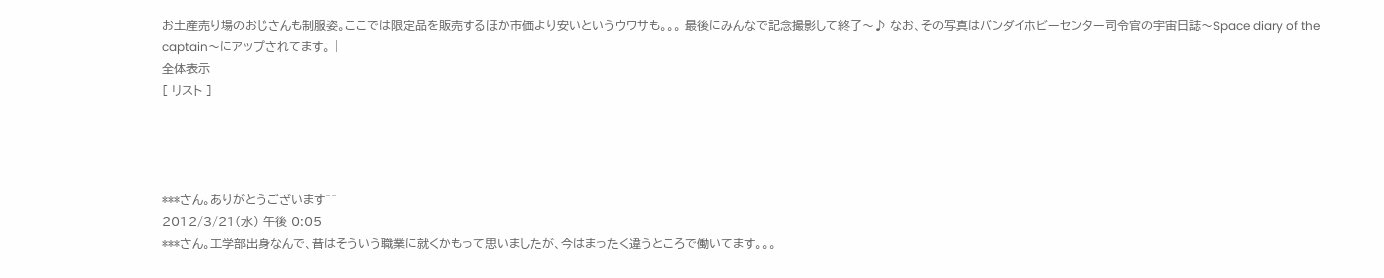お土産売り場のおじさんも制服姿。ここでは限定品を販売するほか市価より安いというウワサも。。。 最後にみんなで記念撮影して終了〜♪ なお、その写真はバンダイホビーセンター司令官の宇宙日誌〜Space diary of the captain〜にアップされてます。 |
全体表示
[ リスト ]




***さん。ありがとうございます^^
2012/3/21(水) 午後 0:05
***さん。工学部出身なんで、昔はそういう職業に就くかもって思いましたが、今はまったく違うところで働いてます。。。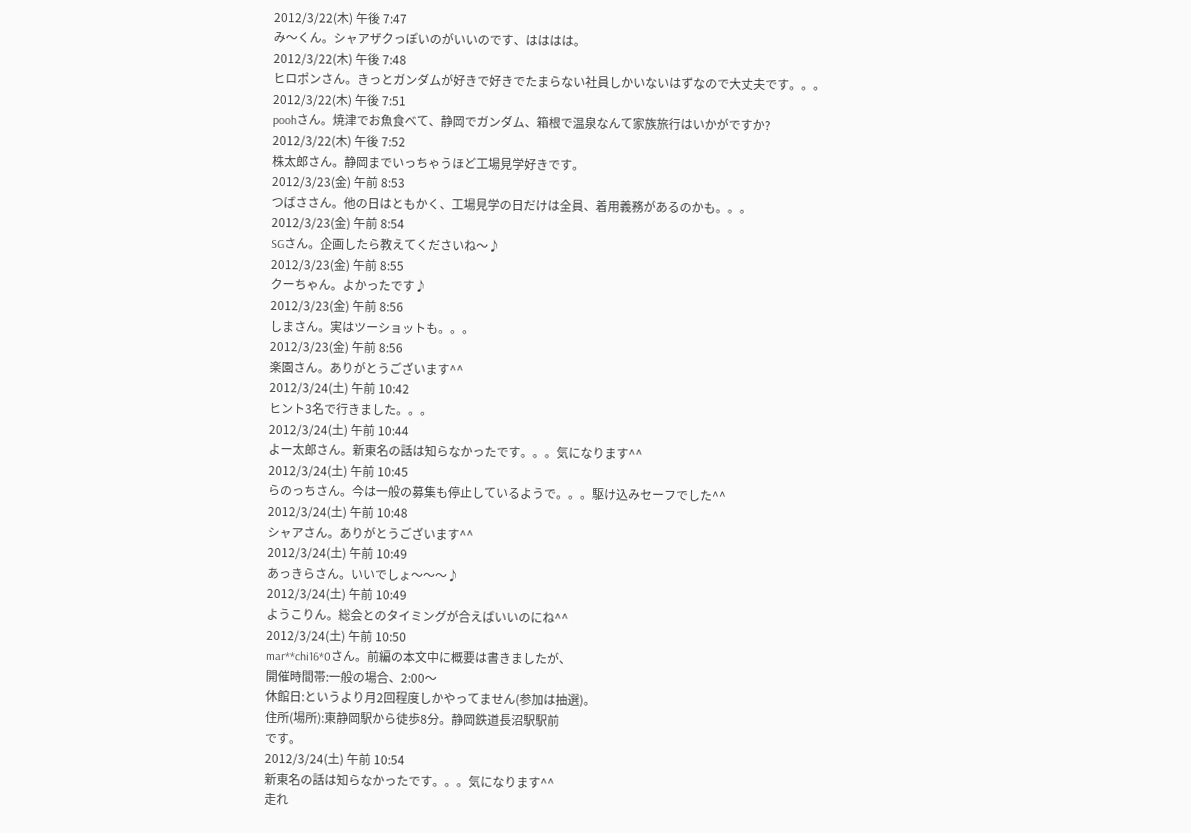2012/3/22(木) 午後 7:47
み〜くん。シャアザクっぽいのがいいのです、はははは。
2012/3/22(木) 午後 7:48
ヒロポンさん。きっとガンダムが好きで好きでたまらない社員しかいないはずなので大丈夫です。。。
2012/3/22(木) 午後 7:51
poohさん。焼津でお魚食べて、静岡でガンダム、箱根で温泉なんて家族旅行はいかがですか?
2012/3/22(木) 午後 7:52
株太郎さん。静岡までいっちゃうほど工場見学好きです。
2012/3/23(金) 午前 8:53
つばささん。他の日はともかく、工場見学の日だけは全員、着用義務があるのかも。。。
2012/3/23(金) 午前 8:54
SGさん。企画したら教えてくださいね〜♪
2012/3/23(金) 午前 8:55
クーちゃん。よかったです♪
2012/3/23(金) 午前 8:56
しまさん。実はツーショットも。。。
2012/3/23(金) 午前 8:56
楽園さん。ありがとうございます^^
2012/3/24(土) 午前 10:42
ヒント3名で行きました。。。
2012/3/24(土) 午前 10:44
よー太郎さん。新東名の話は知らなかったです。。。気になります^^
2012/3/24(土) 午前 10:45
らのっちさん。今は一般の募集も停止しているようで。。。駆け込みセーフでした^^
2012/3/24(土) 午前 10:48
シャアさん。ありがとうございます^^
2012/3/24(土) 午前 10:49
あっきらさん。いいでしょ〜〜〜♪
2012/3/24(土) 午前 10:49
ようこりん。総会とのタイミングが合えばいいのにね^^
2012/3/24(土) 午前 10:50
mar**chi16*0さん。前編の本文中に概要は書きましたが、
開催時間帯:一般の場合、2:00〜
休館日:というより月2回程度しかやってません(参加は抽選)。
住所(場所):東静岡駅から徒歩8分。静岡鉄道長沼駅駅前
です。
2012/3/24(土) 午前 10:54
新東名の話は知らなかったです。。。気になります^^
走れ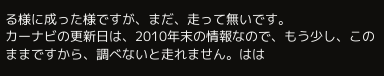る様に成った様ですが、まだ、走って無いです。
カーナビの更新日は、2010年末の情報なので、もう少し、このままですから、調べないと走れません。はは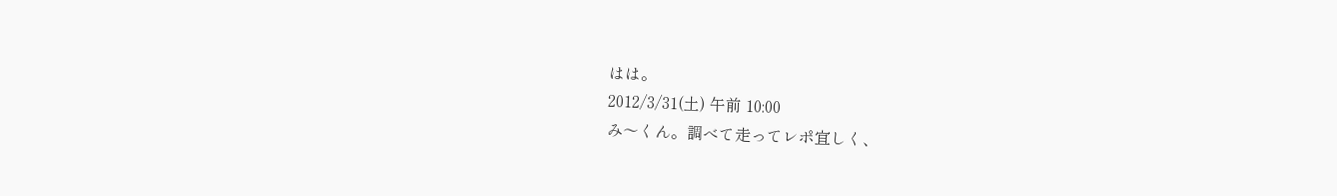はは。
2012/3/31(土) 午前 10:00
み〜くん。調べて走ってレポ宜しく、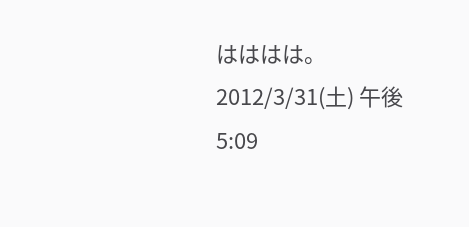はははは。
2012/3/31(土) 午後 5:09